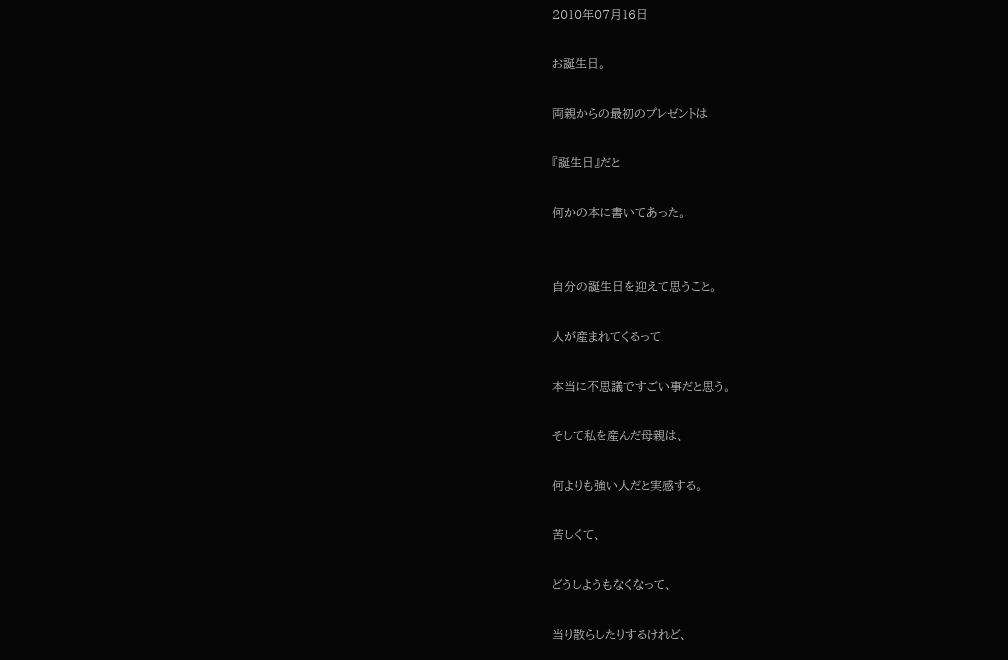2010年07月16日

お誕生日。

両親からの最初のプレゼントは

『誕生日』だと

何かの本に書いてあった。


自分の誕生日を迎えて思うこと。

人が産まれてくるって

本当に不思議ですごい事だと思う。

そして私を産んだ母親は、

何よりも強い人だと実感する。

苦しくて、

どうしようもなくなって、

当り散らしたりするけれど、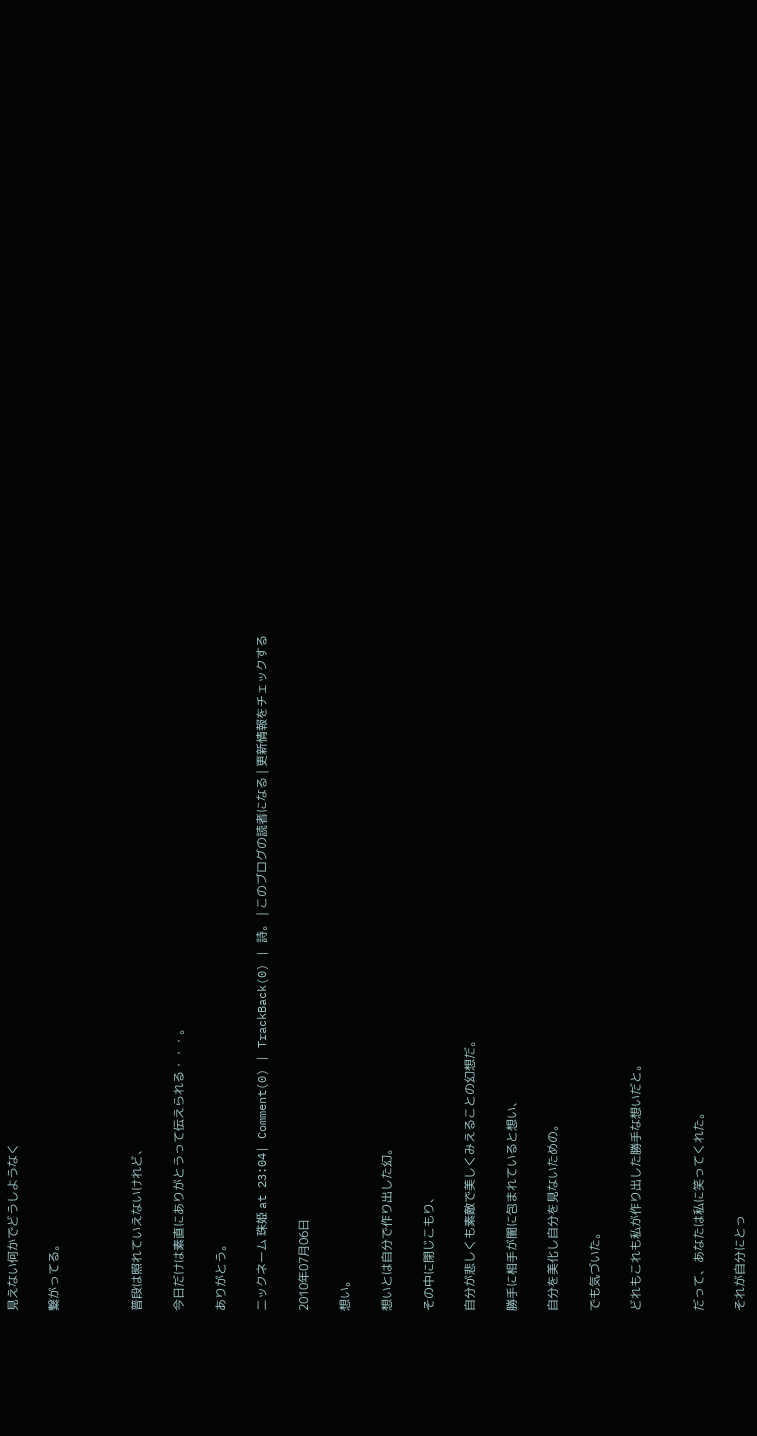見えない何かでどうしようなく

繋がってる。



普段は照れていえないけれど、

今日だけは素直にありがとうって伝えられる・・・。

ありがとう。

ニックネーム 珠姫 at 23:04| Comment(0) | TrackBack(0) | 詩。 | このブログの読者になる | 更新情報をチェックする

2010年07月06日

想い。

想いとは自分で作り出した幻。

その中に閉じこもり、

自分が悲しくも素敵で美しくみえることの幻想だ。

勝手に相手が闇に包まれていると想い、

自分を美化し自分を見ないための。

でも気づいた。

どれもこれも私が作り出した勝手な想いだと。


だって、あなたは私に笑ってくれた。

それが自分にとっ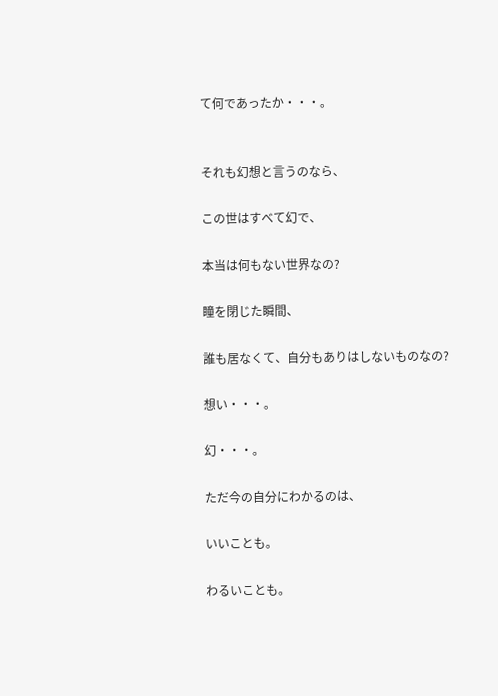て何であったか・・・。


それも幻想と言うのなら、

この世はすべて幻で、

本当は何もない世界なの?

瞳を閉じた瞬間、

誰も居なくて、自分もありはしないものなの?

想い・・・。

幻・・・。

ただ今の自分にわかるのは、

いいことも。

わるいことも。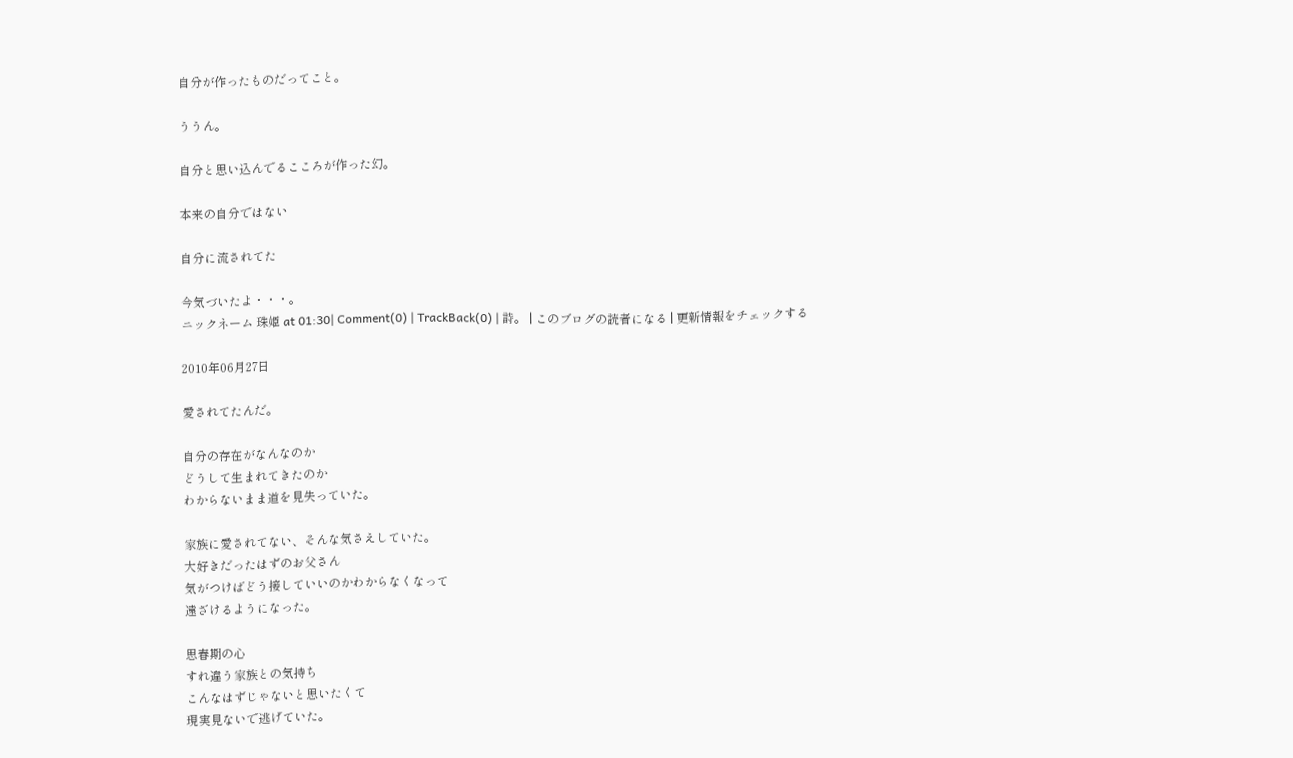自分が作ったものだってこと。

ううん。

自分と思い込んでるこころが作った幻。

本来の自分ではない

自分に流されてた

今気づいたよ・・・。
ニックネーム 珠姫 at 01:30| Comment(0) | TrackBack(0) | 詩。 | このブログの読者になる | 更新情報をチェックする

2010年06月27日

愛されてたんだ。

自分の存在がなんなのか
どうして生まれてきたのか
わからないまま道を見失っていた。

家族に愛されてない、そんな気さえしていた。
大好きだったはずのお父さん
気がつけばどう接していいのかわからなくなって
遠ざけるようになった。

思春期の心
すれ違う家族との気持ち
こんなはずじゃないと思いたくて
現実見ないで逃げていた。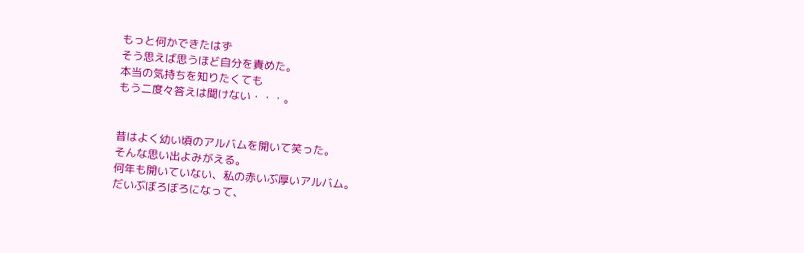もっと何かできたはず
そう思えば思うほど自分を責めた。
本当の気持ちを知りたくても
もう二度々答えは聞けない・・・。


昔はよく幼い頃のアルバムを開いて笑った。
そんな思い出よみがえる。
何年も開いていない、私の赤いぶ厚いアルバム。
だいぶぼろぼろになって、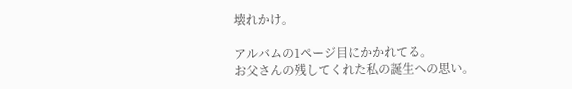壊れかけ。

アルバムの1ページ目にかかれてる。
お父さんの残してくれた私の誕生への思い。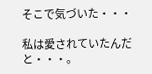そこで気づいた・・・

私は愛されていたんだと・・・。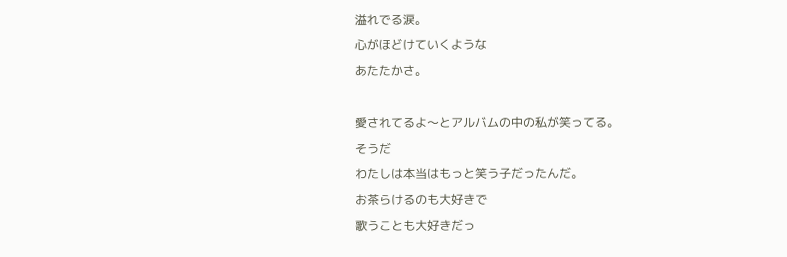溢れでる涙。
心がほどけていくような
あたたかさ。

愛されてるよ〜とアルバムの中の私が笑ってる。
そうだ
わたしは本当はもっと笑う子だったんだ。
お茶らけるのも大好きで
歌うことも大好きだっ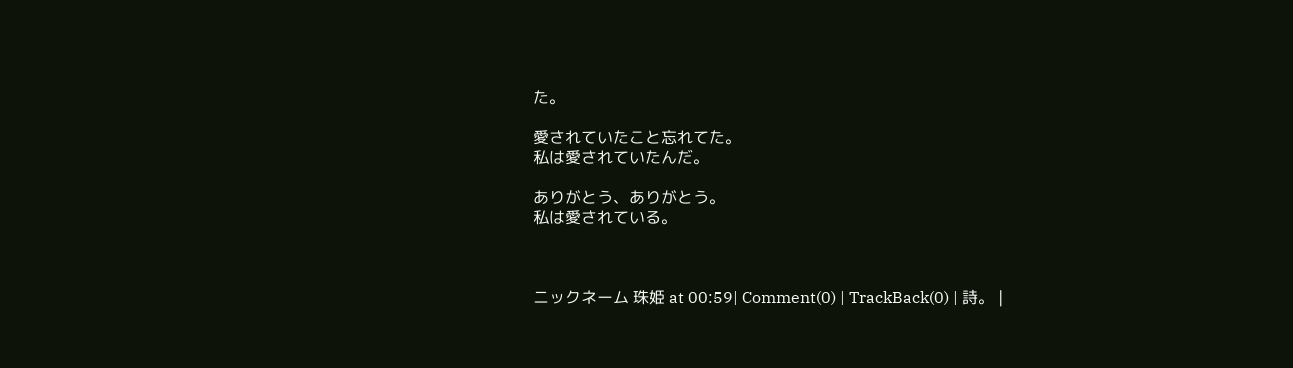た。

愛されていたこと忘れてた。
私は愛されていたんだ。

ありがとう、ありがとう。
私は愛されている。



ニックネーム 珠姫 at 00:59| Comment(0) | TrackBack(0) | 詩。 |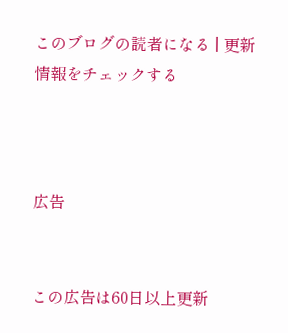このブログの読者になる | 更新情報をチェックする



広告


この広告は60日以上更新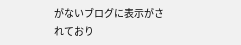がないブログに表示がされており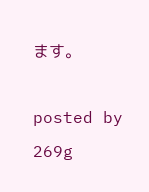ます。

posted by 269g